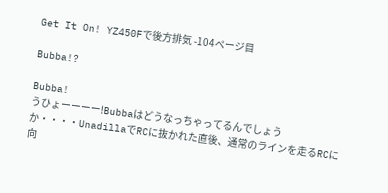Get It On! YZ450Fで後方排気 -104ページ目

Bubba!?

Bubba!
うひょーーーー!Bubbaはどうなっちゃってるんでしょうか・・・・UnadillaでRCに抜かれた直後、通常のラインを走るRCに向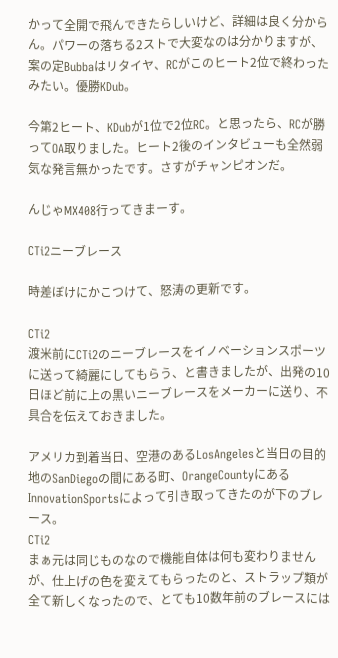かって全開で飛んできたらしいけど、詳細は良く分からん。パワーの落ちる2ストで大変なのは分かりますが、案の定Bubbaはリタイヤ、RCがこのヒート2位で終わったみたい。優勝KDub。

今第2ヒート、KDubが1位で2位RC。と思ったら、RCが勝ってOA取りました。ヒート2後のインタビューも全然弱気な発言無かったです。さすがチャンピオンだ。

んじゃMX408行ってきまーす。

CTi2ニーブレース

時差ぼけにかこつけて、怒涛の更新です。

CTi2
渡米前にCTi2のニーブレースをイノベーションスポーツに送って綺麗にしてもらう、と書きましたが、出発の10日ほど前に上の黒いニーブレースをメーカーに送り、不具合を伝えておきました。

アメリカ到着当日、空港のあるLosAngelesと当日の目的地のSanDiegoの間にある町、OrangeCountyにあるInnovationSportsによって引き取ってきたのが下のブレース。
CTi2
まぁ元は同じものなので機能自体は何も変わりませんが、仕上げの色を変えてもらったのと、ストラップ類が全て新しくなったので、とても10数年前のブレースには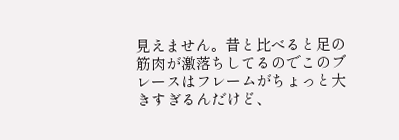見えません。昔と比べると足の筋肉が激落ちしてるのでこのブレースはフレームがちょっと大きすぎるんだけど、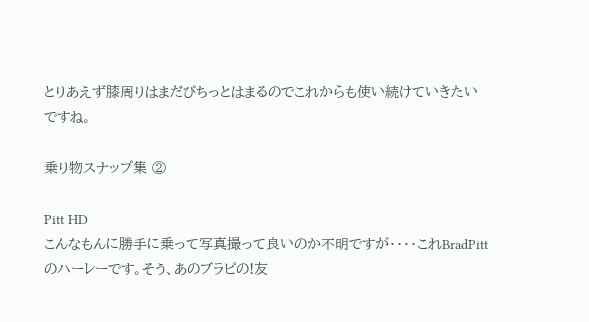とりあえず膝周りはまだぴちっとはまるのでこれからも使い続けていきたいですね。

乗り物スナップ集 ②

Pitt HD
こんなもんに勝手に乗って写真撮って良いのか不明ですが・・・・これBradPittのハーレーです。そう、あのブラピの!友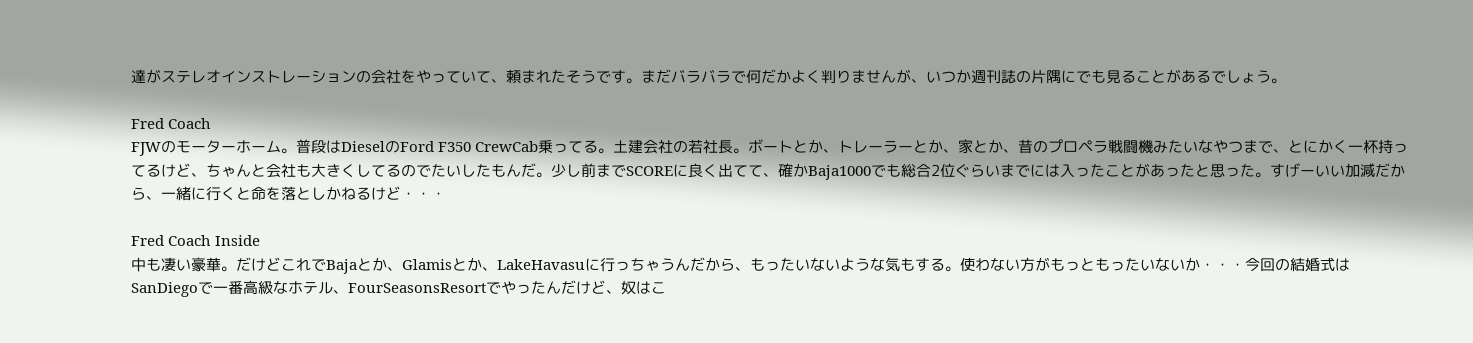達がステレオインストレーションの会社をやっていて、頼まれたそうです。まだバラバラで何だかよく判りませんが、いつか週刊誌の片隅にでも見ることがあるでしょう。

Fred Coach
FJWのモーターホーム。普段はDieselのFord F350 CrewCab乗ってる。土建会社の若社長。ボートとか、トレーラーとか、家とか、昔のプロペラ戦闘機みたいなやつまで、とにかく一杯持ってるけど、ちゃんと会社も大きくしてるのでたいしたもんだ。少し前までSCOREに良く出てて、確かBaja1000でも総合2位ぐらいまでには入ったことがあったと思った。すげーいい加減だから、一緒に行くと命を落としかねるけど・・・

Fred Coach Inside
中も凄い豪華。だけどこれでBajaとか、Glamisとか、LakeHavasuに行っちゃうんだから、もったいないような気もする。使わない方がもっともったいないか・・・今回の結婚式はSanDiegoで一番高級なホテル、FourSeasonsResortでやったんだけど、奴はこ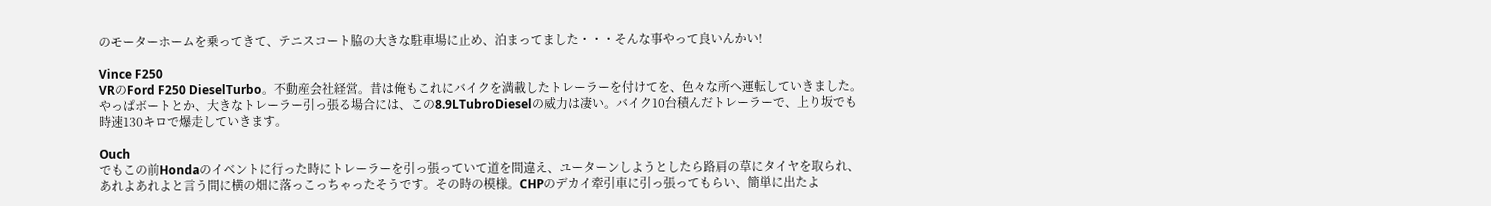のモーターホームを乗ってきて、テニスコート脇の大きな駐車場に止め、泊まってました・・・そんな事やって良いんかい!

Vince F250
VRのFord F250 DieselTurbo。不動産会社経営。昔は俺もこれにバイクを満載したトレーラーを付けてを、色々な所へ運転していきました。やっぱボートとか、大きなトレーラー引っ張る場合には、この8.9LTubroDieselの威力は凄い。バイク10台積んだトレーラーで、上り坂でも時速130キロで爆走していきます。

Ouch
でもこの前Hondaのイベントに行った時にトレーラーを引っ張っていて道を間違え、ユーターンしようとしたら路肩の草にタイヤを取られ、あれよあれよと言う間に横の畑に落っこっちゃったそうです。その時の模様。CHPのデカイ牽引車に引っ張ってもらい、簡単に出たよ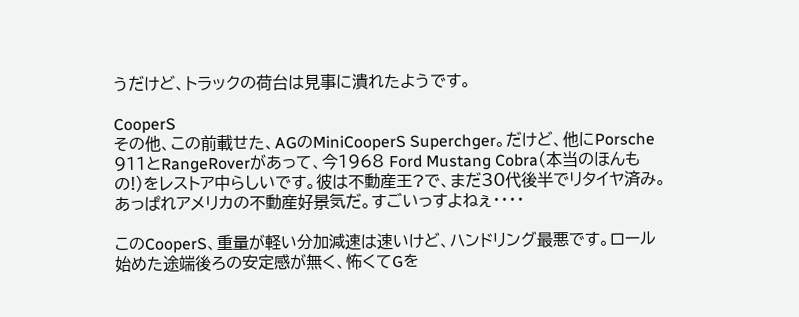うだけど、トラックの荷台は見事に潰れたようです。

CooperS
その他、この前載せた、AGのMiniCooperS Superchger。だけど、他にPorsche 911とRangeRoverがあって、今1968 Ford Mustang Cobra(本当のほんもの!)をレストア中らしいです。彼は不動産王?で、まだ30代後半でリタイヤ済み。あっぱれアメリカの不動産好景気だ。すごいっすよねぇ・・・・

このCooperS、重量が軽い分加減速は速いけど、ハンドリング最悪です。ロール始めた途端後ろの安定感が無く、怖くてGを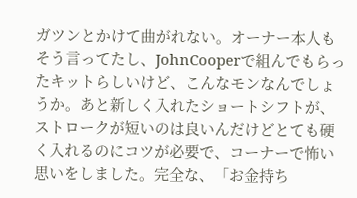ガツンとかけて曲がれない。オーナー本人もそう言ってたし、JohnCooperで組んでもらったキットらしいけど、こんなモンなんでしょうか。あと新しく入れたショートシフトが、ストロークが短いのは良いんだけどとても硬く入れるのにコツが必要で、コーナーで怖い思いをしました。完全な、「お金持ち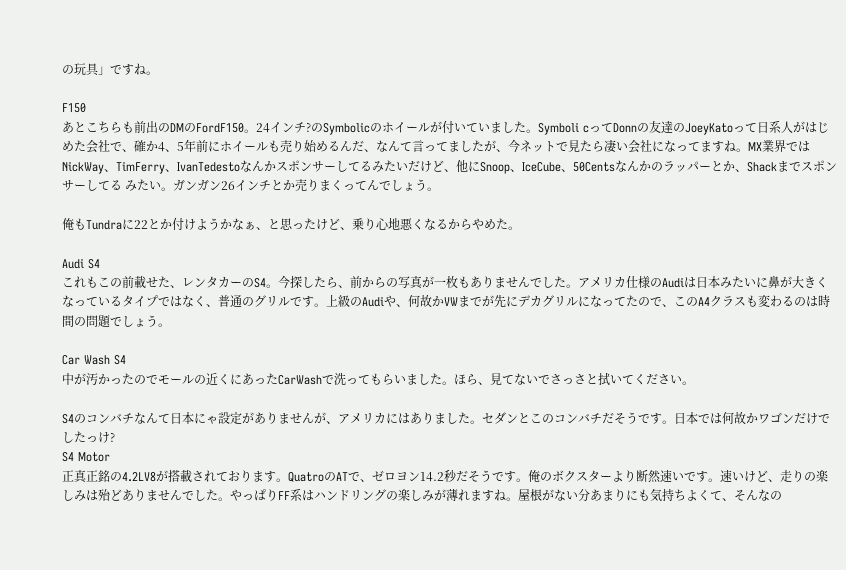の玩具」ですね。

F150
あとこちらも前出のDMのFordF150。24インチ?のSymbolicのホイールが付いていました。Symboli cってDonnの友達のJoeyKatoって日系人がはじめた会社で、確か4、5年前にホイールも売り始めるんだ、なんて言ってましたが、今ネットで見たら凄い会社になってますね。MX業界ではNickWay、TimFerry、IvanTedestoなんかスポンサーしてるみたいだけど、他にSnoop、IceCube、50Centsなんかのラッパーとか、Shackまでスポンサーしてる みたい。ガンガン26インチとか売りまくってんでしょう。

俺もTundraに22とか付けようかなぁ、と思ったけど、乗り心地悪くなるからやめた。

Audi S4
これもこの前載せた、レンタカーのS4。今探したら、前からの写真が一枚もありませんでした。アメリカ仕様のAudiは日本みたいに鼻が大きくなっているタイプではなく、普通のグリルです。上級のAudiや、何故かVWまでが先にデカグリルになってたので、このA4クラスも変わるのは時間の問題でしょう。

Car Wash S4
中が汚かったのでモールの近くにあったCarWashで洗ってもらいました。ほら、見てないでさっさと拭いてください。

S4のコンバチなんて日本にゃ設定がありませんが、アメリカにはありました。セダンとこのコンバチだそうです。日本では何故かワゴンだけでしたっけ?
S4 Motor
正真正銘の4.2LV8が搭載されております。QuatroのATで、ゼロヨン14.2秒だそうです。俺のボクスターより断然速いです。速いけど、走りの楽しみは殆どありませんでした。やっぱりFF系はハンドリングの楽しみが薄れますね。屋根がない分あまりにも気持ちよくて、そんなの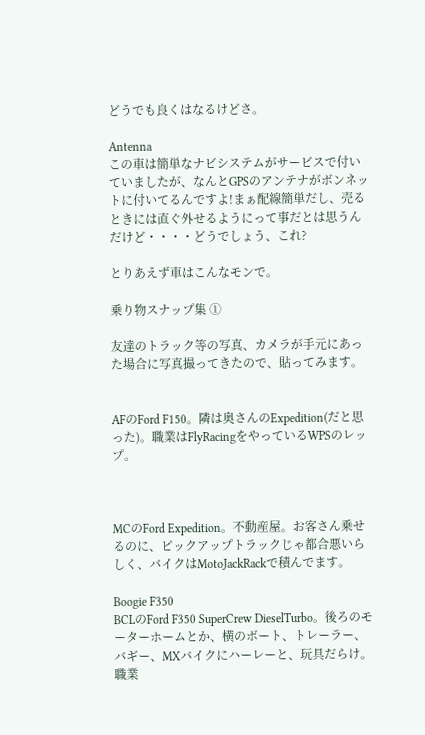どうでも良くはなるけどさ。

Antenna
この車は簡単なナビシステムがサービスで付いていましたが、なんとGPSのアンテナがボンネットに付いてるんですよ!まぁ配線簡単だし、売るときには直ぐ外せるようにって事だとは思うんだけど・・・・どうでしょう、これ?

とりあえず車はこんなモンで。

乗り物スナップ集 ①

友達のトラック等の写真、カメラが手元にあった場合に写真撮ってきたので、貼ってみます。


AFのFord F150。隣は奥さんのExpedition(だと思った)。職業はFlyRacingをやっているWPSのレップ。



MCのFord Expedition。不動産屋。お客さん乗せるのに、ピックアップトラックじゃ都合悪いらしく、バイクはMotoJackRackで積んでます。

Boogie F350
BCLのFord F350 SuperCrew DieselTurbo。後ろのモーターホームとか、横のボート、トレーラー、バギー、MXバイクにハーレーと、玩具だらけ。職業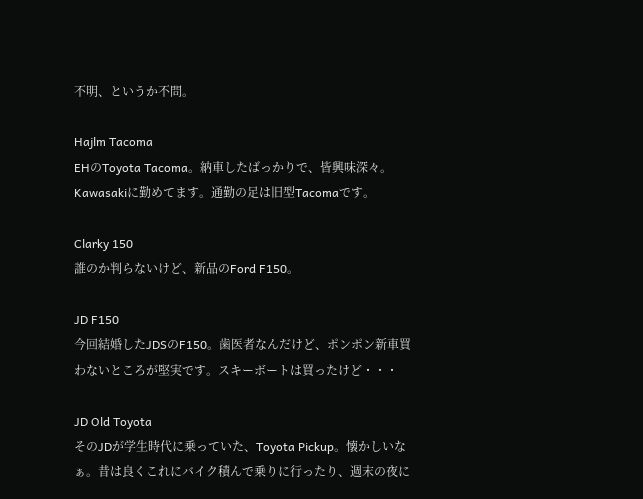不明、というか不問。

Hajlm Tacoma
EHのToyota Tacoma。納車したばっかりで、皆興味深々。Kawasakiに勤めてます。通勤の足は旧型Tacomaです。

Clarky 150
誰のか判らないけど、新品のFord F150。

JD F150
今回結婚したJDSのF150。歯医者なんだけど、ポンポン新車買わないところが堅実です。スキーボートは買ったけど・・・

JD Old Toyota
そのJDが学生時代に乗っていた、Toyota Pickup。懐かしいなぁ。昔は良くこれにバイク積んで乗りに行ったり、週末の夜に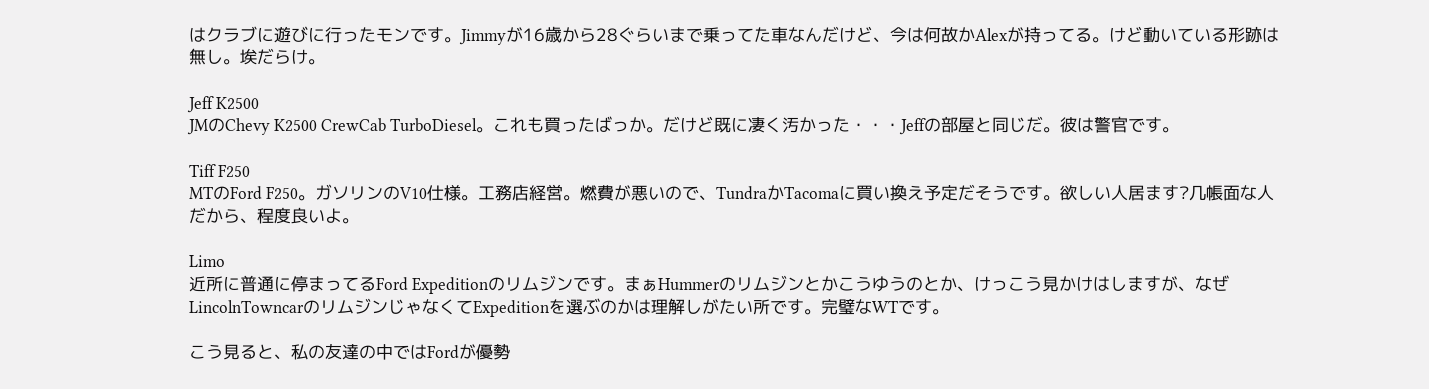はクラブに遊びに行ったモンです。Jimmyが16歳から28ぐらいまで乗ってた車なんだけど、今は何故かAlexが持ってる。けど動いている形跡は無し。埃だらけ。

Jeff K2500
JMのChevy K2500 CrewCab TurboDiesel。これも買ったばっか。だけど既に凄く汚かった・・・Jeffの部屋と同じだ。彼は警官です。

Tiff F250
MTのFord F250。ガソリンのV10仕様。工務店経営。燃費が悪いので、TundraかTacomaに買い換え予定だそうです。欲しい人居ます?几帳面な人だから、程度良いよ。

Limo
近所に普通に停まってるFord Expeditionのリムジンです。まぁHummerのリムジンとかこうゆうのとか、けっこう見かけはしますが、なぜLincolnTowncarのリムジンじゃなくてExpeditionを選ぶのかは理解しがたい所です。完璧なWTです。

こう見ると、私の友達の中ではFordが優勢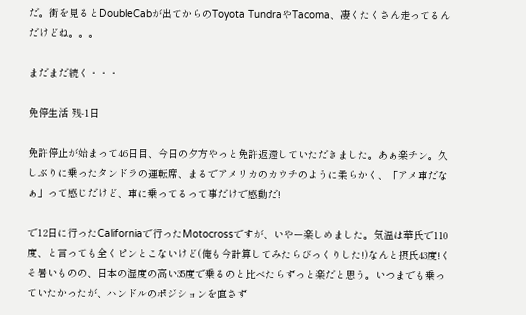だ。街を見るとDoubleCabが出てからのToyota TundraやTacoma、凄くたくさん走ってるんだけどね。。。

まだまだ続く・・・

免停生活 残-1日

免許停止が始まって46日目、今日の夕方やっと免許返還していただきました。あぁ楽チン。久しぶりに乗ったタンドラの運転席、まるでアメリカのカウチのように柔らかく、「アメ車だなぁ」って感じだけど、車に乗ってるって事だけで感動だ!

で12日に行ったCaliforniaで行ったMotocrossですが、いやー楽しめました。気温は華氏で110度、と言っても全くピンとこないけど(俺も今計算してみたらびっくりした!)なんと摂氏43度!くそ暑いものの、日本の湿度の高い35度で乗るのと比べたらずっと楽だと思う。いつまでも乗っていたかったが、ハンドルのポジションを直さず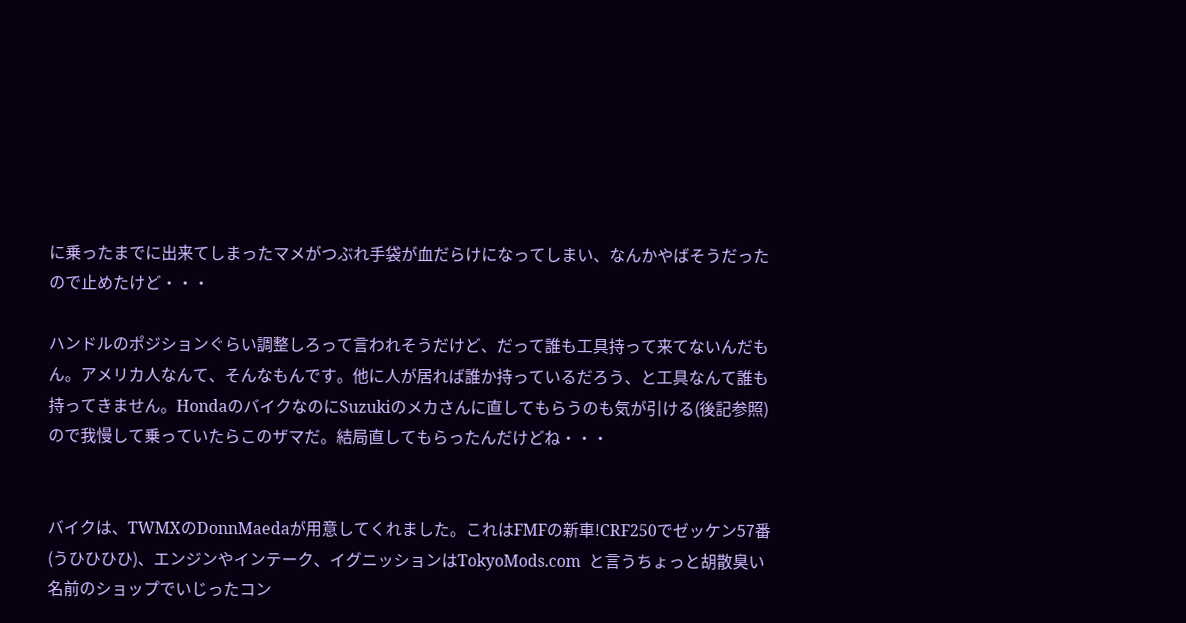に乗ったまでに出来てしまったマメがつぶれ手袋が血だらけになってしまい、なんかやばそうだったので止めたけど・・・

ハンドルのポジションぐらい調整しろって言われそうだけど、だって誰も工具持って来てないんだもん。アメリカ人なんて、そんなもんです。他に人が居れば誰か持っているだろう、と工具なんて誰も持ってきません。HondaのバイクなのにSuzukiのメカさんに直してもらうのも気が引ける(後記参照)ので我慢して乗っていたらこのザマだ。結局直してもらったんだけどね・・・


バイクは、TWMXのDonnMaedaが用意してくれました。これはFMFの新車!CRF250でゼッケン57番(うひひひひ)、エンジンやインテーク、イグニッションはTokyoMods.com  と言うちょっと胡散臭い名前のショップでいじったコン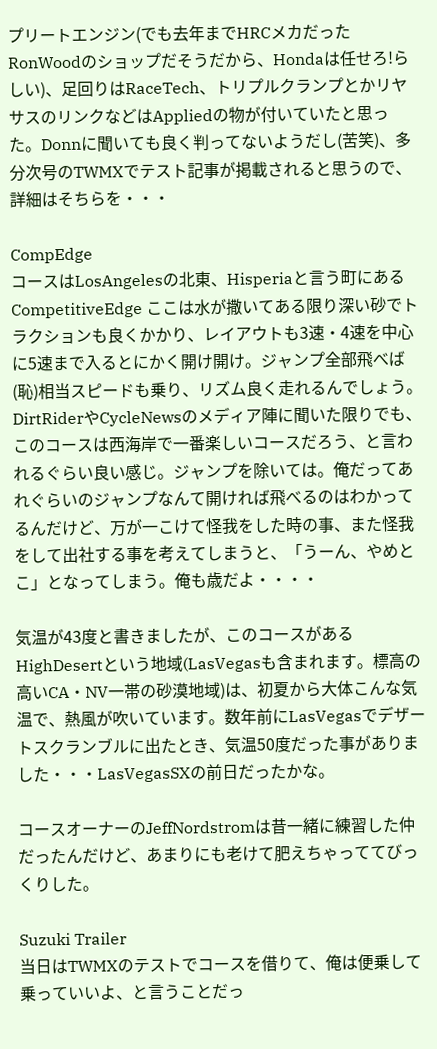プリートエンジン(でも去年までHRCメカだったRonWoodのショップだそうだから、Hondaは任せろ!らしい)、足回りはRaceTech、トリプルクランプとかリヤサスのリンクなどはAppliedの物が付いていたと思った。Donnに聞いても良く判ってないようだし(苦笑)、多分次号のTWMXでテスト記事が掲載されると思うので、詳細はそちらを・・・

CompEdge
コースはLosAngelesの北東、Hisperiaと言う町にあるCompetitiveEdge ここは水が撒いてある限り深い砂でトラクションも良くかかり、レイアウトも3速・4速を中心に5速まで入るとにかく開け開け。ジャンプ全部飛べば(恥)相当スピードも乗り、リズム良く走れるんでしょう。DirtRiderやCycleNewsのメディア陣に聞いた限りでも、このコースは西海岸で一番楽しいコースだろう、と言われるぐらい良い感じ。ジャンプを除いては。俺だってあれぐらいのジャンプなんて開ければ飛べるのはわかってるんだけど、万が一こけて怪我をした時の事、また怪我をして出社する事を考えてしまうと、「うーん、やめとこ」となってしまう。俺も歳だよ・・・・

気温が43度と書きましたが、このコースがあるHighDesertという地域(LasVegasも含まれます。標高の高いCA・NV一帯の砂漠地域)は、初夏から大体こんな気温で、熱風が吹いています。数年前にLasVegasでデザートスクランブルに出たとき、気温50度だった事がありました・・・LasVegasSXの前日だったかな。

コースオーナーのJeffNordstromは昔一緒に練習した仲だったんだけど、あまりにも老けて肥えちゃっててびっくりした。

Suzuki Trailer
当日はTWMXのテストでコースを借りて、俺は便乗して乗っていいよ、と言うことだっ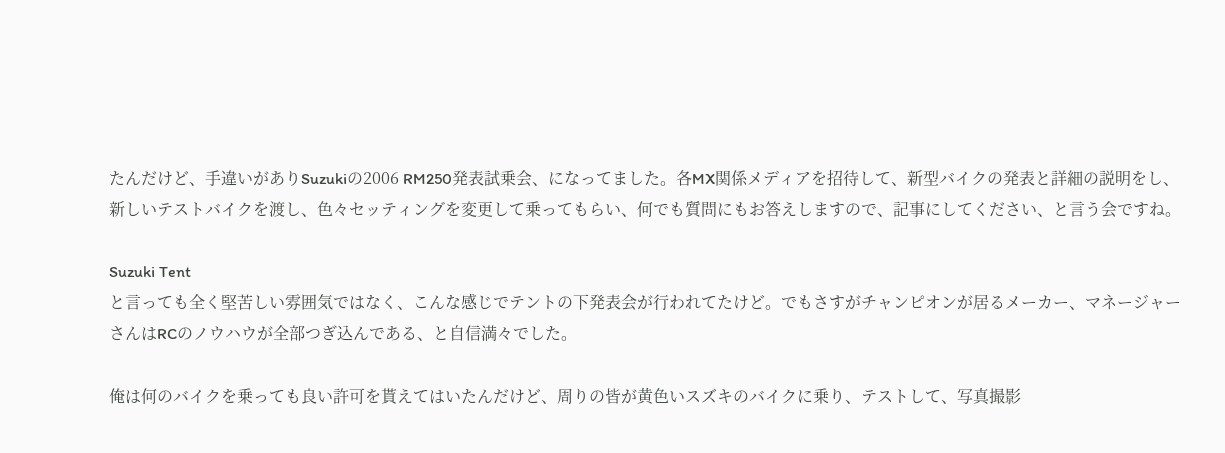たんだけど、手違いがありSuzukiの2006 RM250発表試乗会、になってました。各MX関係メディアを招待して、新型バイクの発表と詳細の説明をし、新しいテストバイクを渡し、色々セッティングを変更して乗ってもらい、何でも質問にもお答えしますので、記事にしてください、と言う会ですね。

Suzuki Tent
と言っても全く堅苦しい雰囲気ではなく、こんな感じでテントの下発表会が行われてたけど。でもさすがチャンピオンが居るメーカー、マネージャーさんはRCのノウハウが全部つぎ込んである、と自信満々でした。

俺は何のバイクを乗っても良い許可を貰えてはいたんだけど、周りの皆が黄色いスズキのバイクに乗り、テストして、写真撮影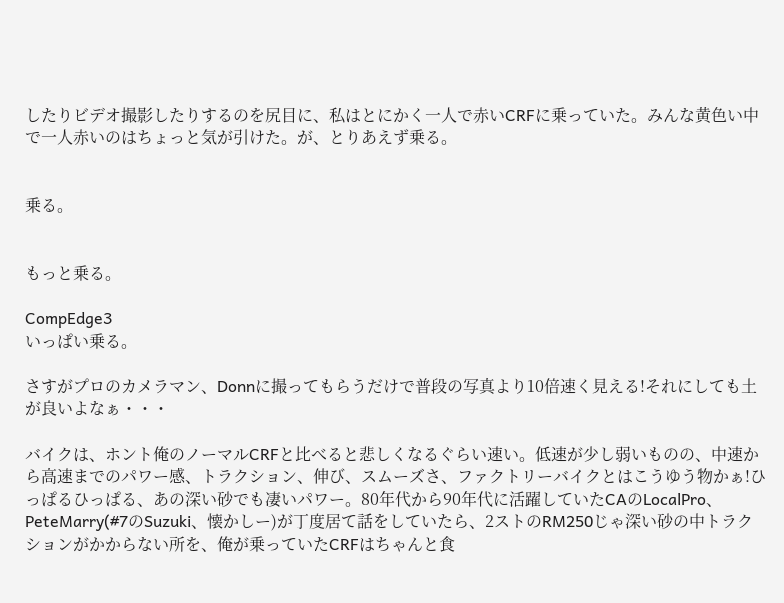したりビデオ撮影したりするのを尻目に、私はとにかく一人で赤いCRFに乗っていた。みんな黄色い中で一人赤いのはちょっと気が引けた。が、とりあえず乗る。


乗る。


もっと乗る。

CompEdge3
いっぱい乗る。

さすがプロのカメラマン、Donnに撮ってもらうだけで普段の写真より10倍速く見える!それにしても土が良いよなぁ・・・

バイクは、ホント俺のノーマルCRFと比べると悲しくなるぐらい速い。低速が少し弱いものの、中速から高速までのパワー感、トラクション、伸び、スムーズさ、ファクトリーバイクとはこうゆう物かぁ!ひっぱるひっぱる、あの深い砂でも凄いパワー。80年代から90年代に活躍していたCAのLocalPro、PeteMarry(#7のSuzuki、懐かしー)が丁度居て話をしていたら、2ストのRM250じゃ深い砂の中トラクションがかからない所を、俺が乗っていたCRFはちゃんと食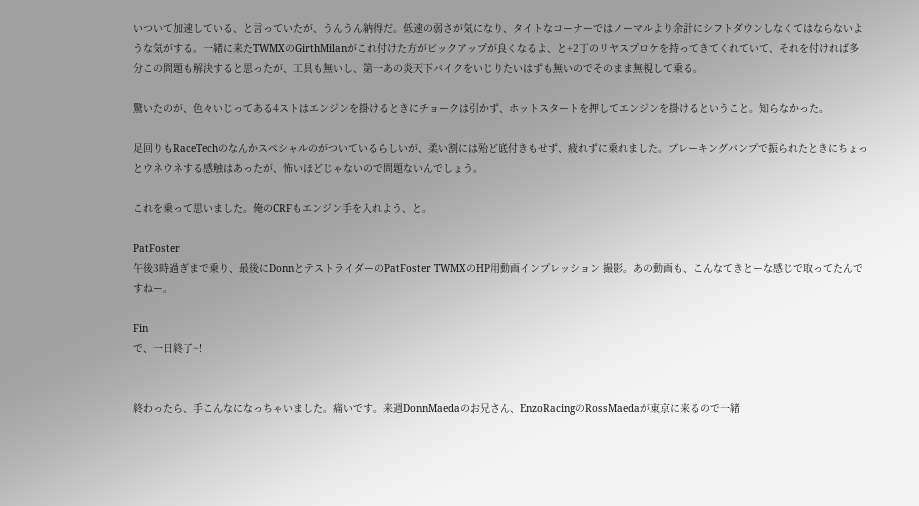いついて加速している、と言っていたが、うんうん納得だ。低速の弱さが気になり、タイトなコーナーではノーマルより余計にシフトダウンしなくてはならないような気がする。一緒に来たTWMXのGirthMilanがこれ付けた方がピックアップが良くなるよ、と+2丁のリヤスプロケを持ってきてくれていて、それを付ければ多分この問題も解決すると思ったが、工具も無いし、第一あの炎天下バイクをいじりたいはずも無いのでそのまま無視して乗る。

驚いたのが、色々いじってある4ストはエンジンを掛けるときにチョークは引かず、ホットスタートを押してエンジンを掛けるということ。知らなかった。

足回りもRaceTechのなんかスペシャルのがついているらしいが、柔い割には殆ど底付きもせず、疲れずに乗れました。ブレーキングバンプで振られたときにちょっとウネウネする感触はあったが、怖いほどじゃないので問題ないんでしょう。

これを乗って思いました。俺のCRFもエンジン手を入れよう、と。

PatFoster
午後3時過ぎまで乗り、最後にDonnとテストライダーのPatFoster TWMXのHP用動画インプレッション 撮影。あの動画も、こんなてきとーな感じで取ってたんですねー。

Fin
で、一日終了~!


終わったら、手こんなになっちゃいました。痛いです。来週DonnMaedaのお兄さん、EnzoRacingのRossMaedaが東京に来るので一緒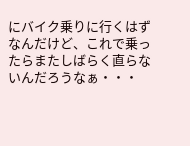にバイク乗りに行くはずなんだけど、これで乗ったらまたしばらく直らないんだろうなぁ・・・